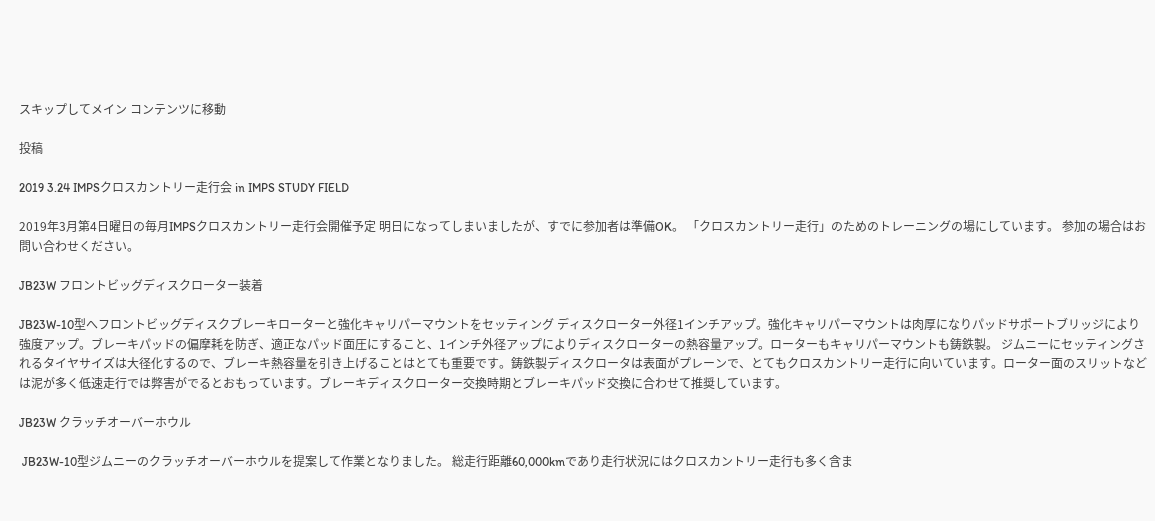スキップしてメイン コンテンツに移動

投稿

2019 3.24 IMPSクロスカントリー走行会 in IMPS STUDY FIELD

2019年3月第4日曜日の毎月IMPSクロスカントリー走行会開催予定 明日になってしまいましたが、すでに参加者は準備OK。 「クロスカントリー走行」のためのトレーニングの場にしています。 参加の場合はお問い合わせください。

JB23W フロントビッグディスクローター装着

JB23W-10型へフロントビッグディスクブレーキローターと強化キャリパーマウントをセッティング ディスクローター外径1インチアップ。強化キャリパーマウントは肉厚になりパッドサポートブリッジにより強度アップ。ブレーキパッドの偏摩耗を防ぎ、適正なパッド面圧にすること、1インチ外径アップによりディスクローターの熱容量アップ。ローターもキャリパーマウントも鋳鉄製。 ジムニーにセッティングされるタイヤサイズは大径化するので、ブレーキ熱容量を引き上げることはとても重要です。鋳鉄製ディスクロータは表面がプレーンで、とてもクロスカントリー走行に向いています。ローター面のスリットなどは泥が多く低速走行では弊害がでるとおもっています。ブレーキディスクローター交換時期とブレーキパッド交換に合わせて推奨しています。

JB23W クラッチオーバーホウル

 JB23W-10型ジムニーのクラッチオーバーホウルを提案して作業となりました。 総走行距離60,000kmであり走行状況にはクロスカントリー走行も多く含ま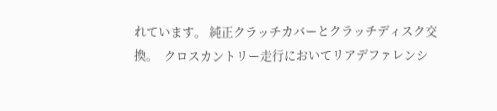れています。 純正クラッチカバーとクラッチディスク交換。  クロスカントリー走行においてリアデファレンシ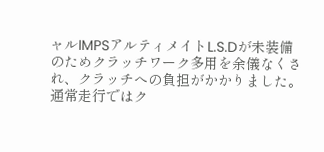ャルIMPSアルティメイトL.S.Dが未装備のためクラッチワーク多用を余儀なくされ、クラッチへの負担がかかりました。通常走行ではク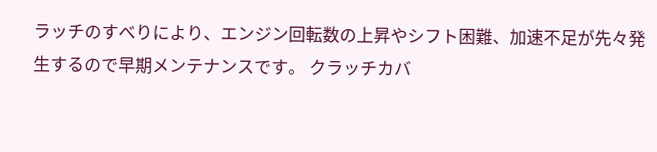ラッチのすべりにより、エンジン回転数の上昇やシフト困難、加速不足が先々発生するので早期メンテナンスです。 クラッチカバ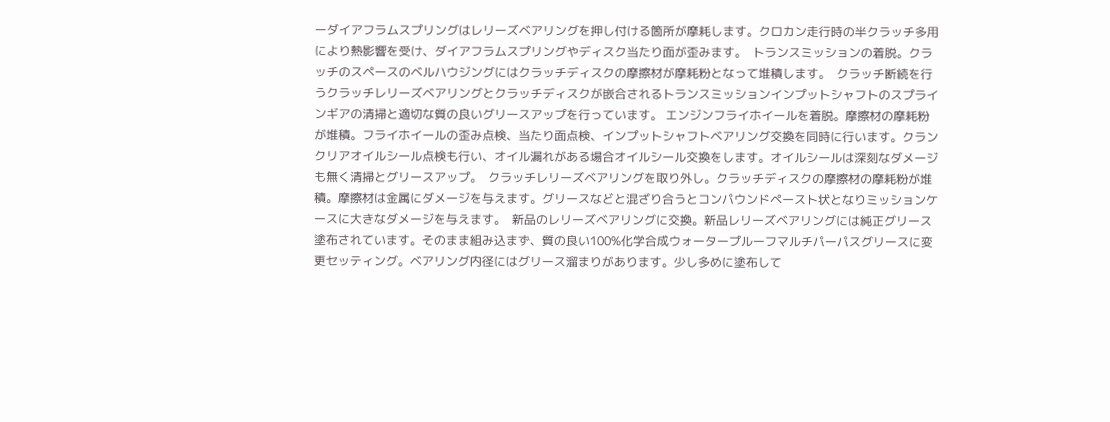ーダイアフラムスプリングはレリーズベアリングを押し付ける箇所が摩耗します。クロカン走行時の半クラッチ多用により熱影響を受け、ダイアフラムスプリングやディスク当たり面が歪みます。  トランスミッションの着脱。クラッチのスペースのベルハウジングにはクラッチディスクの摩擦材が摩耗粉となって堆積します。  クラッチ断続を行うクラッチレリーズベアリングとクラッチディスクが嵌合されるトランスミッションインプットシャフトのスプラインギアの清掃と適切な質の良いグリースアップを行っています。 エンジンフライホイールを着脱。摩擦材の摩耗粉が堆積。フライホイールの歪み点検、当たり面点検、インプットシャフトベアリング交換を同時に行います。クランクリアオイルシール点検も行い、オイル漏れがある場合オイルシール交換をします。オイルシールは深刻なダメージも無く清掃とグリースアップ。  クラッチレリーズベアリングを取り外し。クラッチディスクの摩擦材の摩耗粉が堆積。摩擦材は金属にダメージを与えます。グリースなどと混ざり合うとコンパウンドペースト状となりミッションケースに大きなダメージを与えます。  新品のレリーズベアリングに交換。新品レリーズベアリングには純正グリース塗布されています。そのまま組み込まず、質の良い100%化学合成ウォータープルーフマルチパーパスグリースに変更セッティング。ベアリング内径にはグリース溜まりがあります。少し多めに塗布して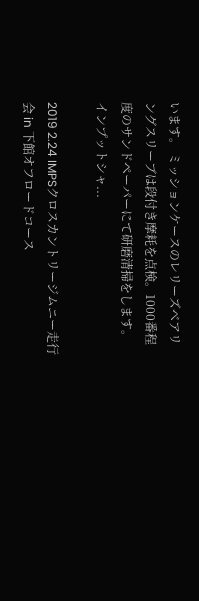います。 ミッションケースのレリーズベアリングスリーブは段付き摩耗を点検。1000番程度のサンドペーパーにて研磨清掃をします。 インプットシャ...

2019 2.24 IMPSクロスカントリージムニー走行会 in 下館オフロードコース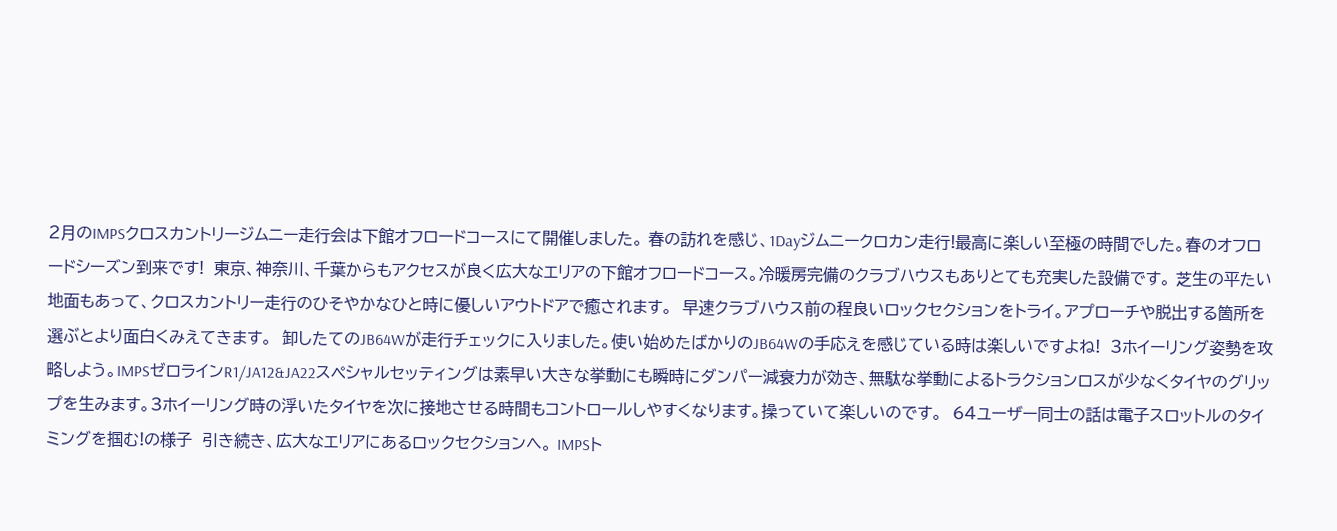2月のIMPSクロスカントリージムニー走行会は下館オフロードコースにて開催しました。 春の訪れを感じ、1Dayジムニークロカン走行!最高に楽しい至極の時間でした。春のオフロードシーズン到来です!  東京、神奈川、千葉からもアクセスが良く広大なエリアの下館オフロードコース。冷暖房完備のクラブハウスもありとても充実した設備です。 芝生の平たい地面もあって、クロスカントリー走行のひそやかなひと時に優しいアウトドアで癒されます。  早速クラブハウス前の程良いロックセクションをトライ。アプローチや脱出する箇所を選ぶとより面白くみえてきます。  卸したてのJB64Wが走行チェックに入りました。使い始めたばかりのJB64Wの手応えを感じている時は楽しいですよね!  3ホイーリング姿勢を攻略しよう。IMPSゼロラインR1/JA12&JA22スペシャルセッティングは素早い大きな挙動にも瞬時にダンパー減衰力が効き、無駄な挙動によるトラクションロスが少なくタイヤのグリップを生みます。3ホイーリング時の浮いたタイヤを次に接地させる時間もコントロールしやすくなります。操っていて楽しいのです。  64ユーザー同士の話は電子スロットルのタイミングを掴む!の様子  引き続き、広大なエリアにあるロックセクションへ。 IMPSト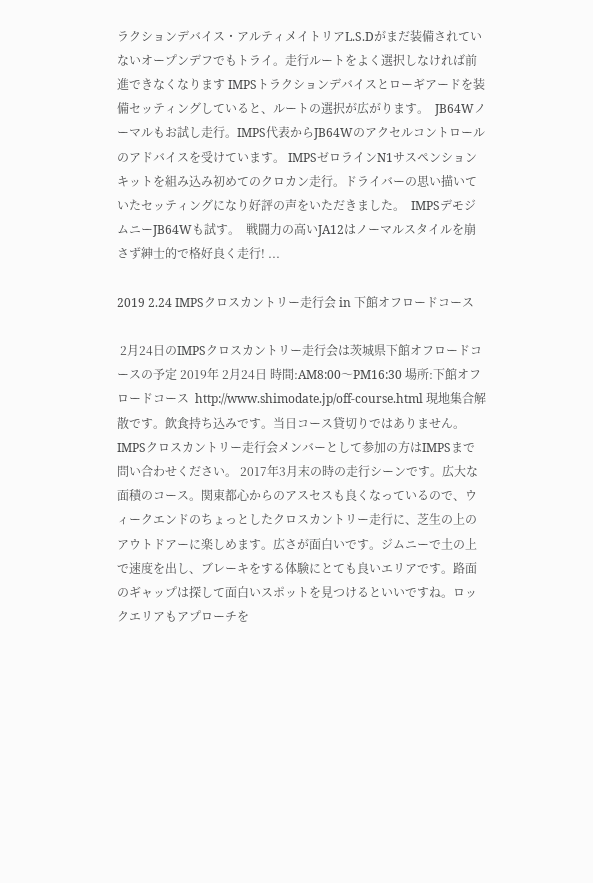ラクションデバイス・アルティメイトリアL.S.Dがまだ装備されていないオープンデフでもトライ。走行ルートをよく選択しなければ前進できなくなります IMPSトラクションデバイスとローギアードを装備セッティングしていると、ルートの選択が広がります。  JB64Wノーマルもお試し走行。IMPS代表からJB64Wのアクセルコントロールのアドバイスを受けています。 IMPSゼロラインN1サスペンションキットを組み込み初めてのクロカン走行。ドライバーの思い描いていたセッティングになり好評の声をいただきました。  IMPSデモジムニーJB64Wも試す。  戦闘力の高いJA12はノーマルスタイルを崩さず紳士的で格好良く走行! ...

2019 2.24 IMPSクロスカントリー走行会 in 下館オフロードコース

 2月24日のIMPSクロスカントリー走行会は茨城県下館オフロードコースの予定 2019年 2月24日 時間:AM8:00〜PM16:30 場所:下館オフロードコース  http://www.shimodate.jp/off-course.html 現地集合解散です。飲食持ち込みです。当日コース貸切りではありません。IMPSクロスカントリー走行会メンバーとして参加の方はIMPSまで問い合わせください。 2017年3月末の時の走行シーンです。広大な面積のコース。関東都心からのアスセスも良くなっているので、ウィークエンドのちょっとしたクロスカントリー走行に、芝生の上のアウトドアーに楽しめます。広さが面白いです。ジムニーで土の上で速度を出し、ブレーキをする体験にとても良いエリアです。路面のギャップは探して面白いスポットを見つけるといいですね。ロックエリアもアプローチを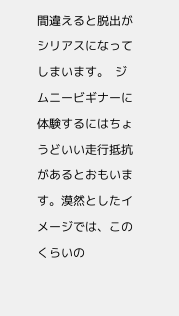間違えると脱出がシリアスになってしまいます。  ジムニービギナーに体験するにはちょうどいい走行抵抗があるとおもいます。漠然としたイメージでは、このくらいの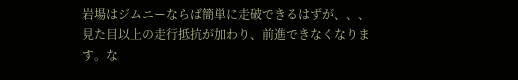岩場はジムニーならば簡単に走破できるはずが、、、見た目以上の走行抵抗が加わり、前進できなくなります。な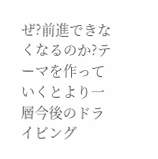ぜ?前進できなくなるのか?テーマを作っていくとより一層今後のドライビング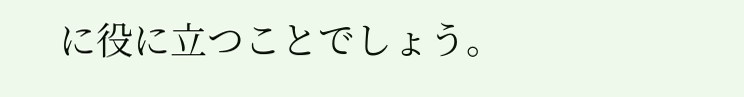に役に立つことでしょう。